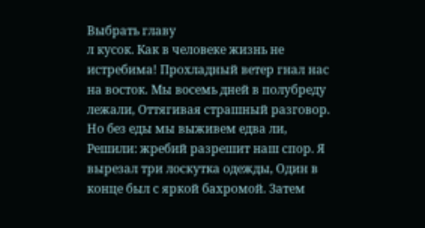Выбрать главу
л кусок. Как в человеке жизнь не истребима! Прохладный ветер гнал нас на восток. Мы восемь дней в полубреду лежали, Оттягивая страшный разговор. Но без еды мы выживем едва ли, Решили: жребий разрешит наш спор. Я вырезал три лоскутка одежды, Один в конце был с яркой бахромой. Затем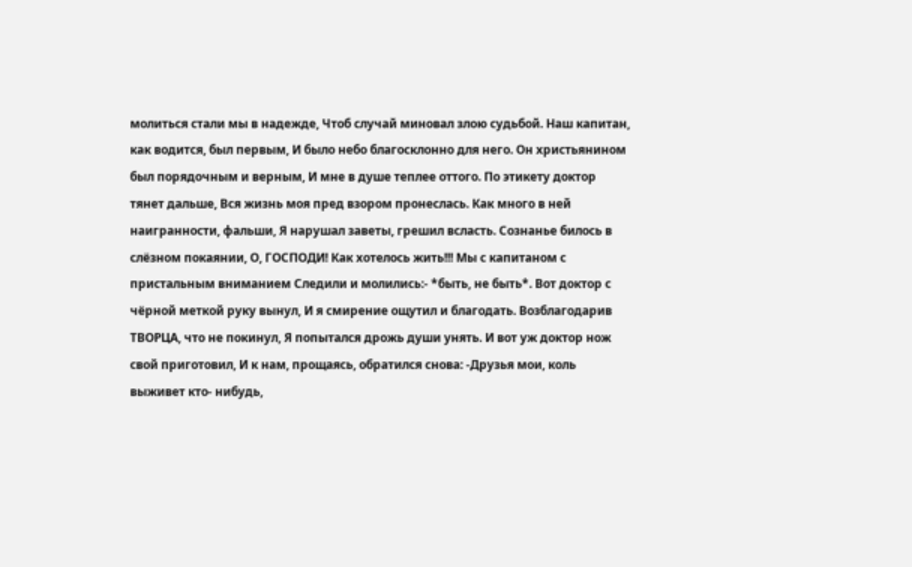молиться стали мы в надежде, Чтоб случай миновал злою судьбой. Наш капитан, как водится, был первым, И было небо благосклонно для него. Он христьянином был порядочным и верным, И мне в душе теплее оттого. По этикету доктор тянет дальше, Вся жизнь моя пред взором пронеслась. Как много в ней наигранности, фальши, Я нарушал заветы, грешил всласть. Сознанье билось в слёзном покаянии, О, ГОСПОДИ! Как хотелось жить!!! Мы с капитаном с пристальным вниманием Следили и молились:- *быть, не быть*. Вот доктор с чёрной меткой руку вынул, И я смирение ощутил и благодать. Возблагодарив ТВОРЦА, что не покинул, Я попытался дрожь души унять. И вот уж доктор нож свой приготовил, И к нам, прощаясь, обратился снова: -Друзья мои, коль выживет кто- нибудь,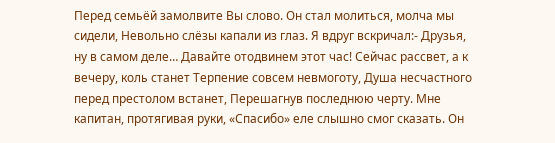Перед семьёй замолвите Вы слово. Он стал молиться, молча мы сидели, Невольно слёзы капали из глаз. Я вдруг вскричал:- Друзья, ну в самом деле… Давайте отодвинем этот час! Сейчас рассвет, а к вечеру, коль станет Терпение совсем невмоготу, Душа несчастного перед престолом встанет, Перешагнув последнюю черту. Мне капитан, протягивая руки, «Спасибо» еле слышно смог сказать. Он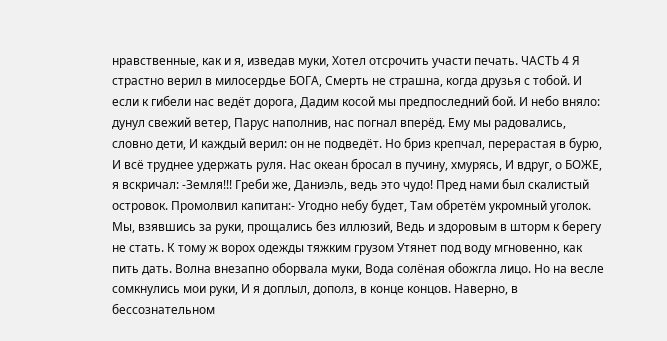нравственные, как и я, изведав муки, Хотел отсрочить участи печать. ЧАСТЬ 4 Я страстно верил в милосердье БОГА, Смерть не страшна, когда друзья с тобой. И если к гибели нас ведёт дорога, Дадим косой мы предпоследний бой. И небо вняло: дунул свежий ветер, Парус наполнив, нас погнал вперёд. Ему мы радовались, словно дети, И каждый верил: он не подведёт. Но бриз крепчал, перерастая в бурю, И всё труднее удержать руля. Нас океан бросал в пучину, хмурясь, И вдруг, о БОЖЕ, я вскричал: -Земля!!! Греби же, Даниэль, ведь это чудо! Пред нами был скалистый островок. Промолвил капитан:- Угодно небу будет, Там обретём укромный уголок. Мы, взявшись за руки, прощались без иллюзий, Ведь и здоровым в шторм к берегу не стать. К тому ж ворох одежды тяжким грузом Утянет под воду мгновенно, как пить дать. Волна внезапно оборвала муки, Вода солёная обожгла лицо. Но на весле сомкнулись мои руки, И я доплыл, дополз, в конце концов. Наверно, в бессознательном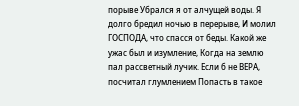порыве Убрался я от алчущей воды. Я долго бредил ночью в перерыве, И молил ГОСПОДА, что спасся от беды. Какой же ужас был и изумление, Когда на землю пал рассветный лучик. Если б не ВЕРА, посчитал глумлением Попасть в такое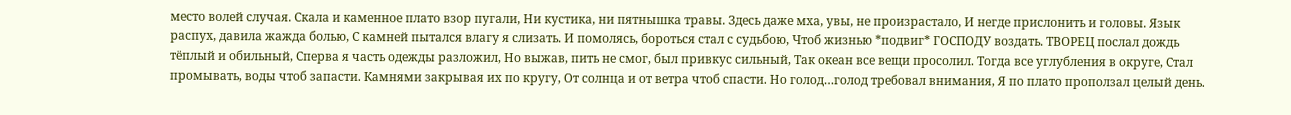место волей случая. Скала и каменное плато взор пугали, Ни кустика, ни пятнышка травы. Здесь даже мха, увы, не произрастало, И негде прислонить и головы. Язык распух, давила жажда болью, С камней пытался влагу я слизать. И помолясь, бороться стал с судьбою, Чтоб жизнью *подвиг* ГОСПОДУ воздать. ТВОРЕЦ послал дождь тёплый и обильный, Сперва я часть одежды разложил, Но выжав, пить не смог, был привкус сильный, Так океан все вещи просолил. Тогда все углубления в округе, Стал промывать, воды чтоб запасти. Камнями закрывая их по кругу, От солнца и от ветра чтоб спасти. Но голод…голод требовал внимания, Я по плато проползал целый день.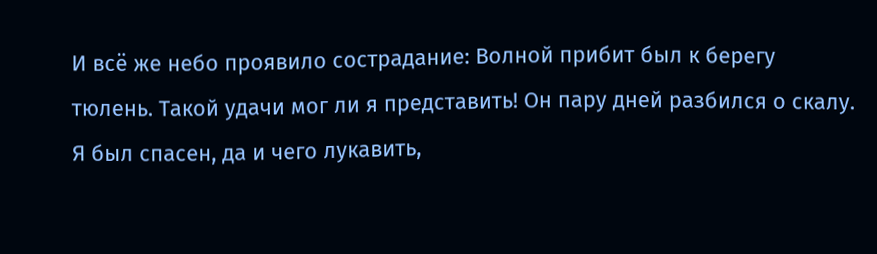И всё же небо проявило сострадание: Волной прибит был к берегу тюлень. Такой удачи мог ли я представить! Он пару дней разбился о скалу. Я был спасен, да и чего лукавить,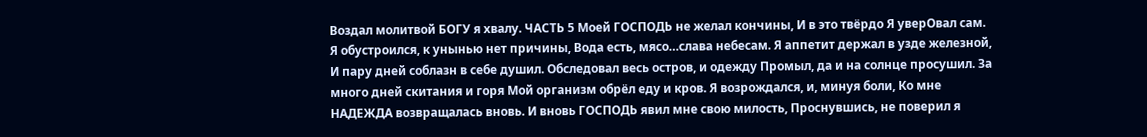Воздал молитвой БОГУ я хвалу. ЧАСТЬ 5 Моей ГОСПОДЬ не желал кончины, И в это твёрдо Я уверОвал сам. Я обустроился, к унынью нет причины, Вода есть, мясо…слава небесам. Я аппетит держал в узде железной, И пару дней соблазн в себе душил. Обследовал весь остров, и одежду Промыл, да и на солнце просушил. За много дней скитания и горя Мой организм обрёл еду и кров. Я возрождался, и, минуя боли, Ко мне НАДЕЖДА возвращалась вновь. И вновь ГОСПОДЬ явил мне свою милость, Проснувшись, не поверил я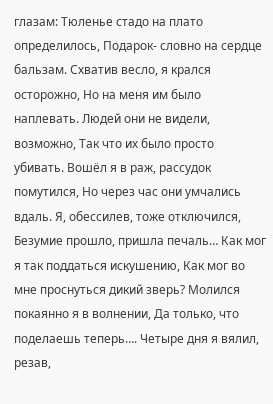глазам: Тюленье стадо на плато определилось, Подарок- словно на сердце бальзам. Схватив весло, я крался осторожно, Но на меня им было наплевать. Людей они не видели, возможно, Так что их было просто убивать. Вошёл я в раж, рассудок помутился, Но через час они умчались вдаль. Я, обессилев, тоже отключился, Безумие прошло, пришла печаль… Как мог я так поддаться искушению, Как мог во мне проснуться дикий зверь? Молился покаянно я в волнении, Да только, что поделаешь теперь…. Четыре дня я вялил, резав,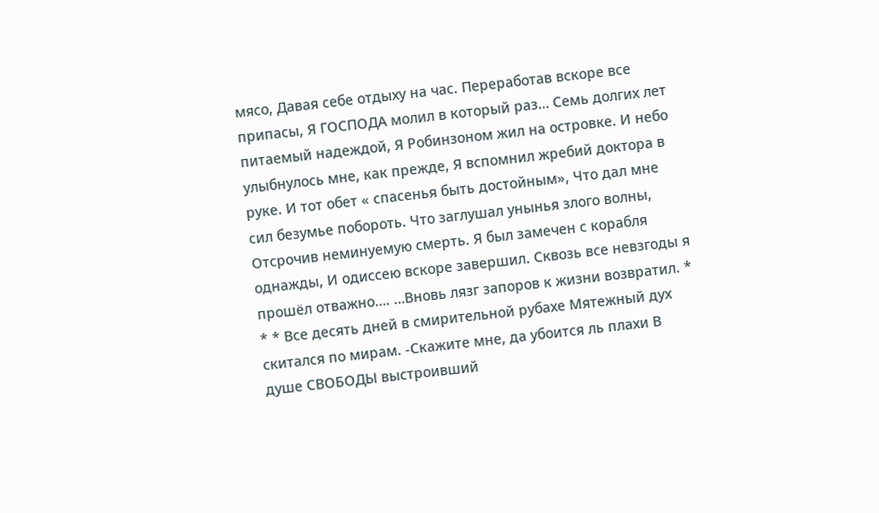мясо, Давая себе отдыху на час. Переработав вскоре все припасы, Я ГОСПОДА молил в который раз… Семь долгих лет питаемый надеждой, Я Робинзоном жил на островке. И небо улыбнулось мне, как прежде, Я вспомнил жребий доктора в руке. И тот обет « спасенья быть достойным», Что дал мне сил безумье побороть. Что заглушал унынья злого волны, Отсрочив неминуемую смерть. Я был замечен с корабля однажды, И одиссею вскоре завершил. Сквозь все невзгоды я прошёл отважно…. …Вновь лязг запоров к жизни возвратил. * * * Все десять дней в смирительной рубахе Мятежный дух скитался по мирам. -Скажите мне, да убоится ль плахи В душе СВОБОДЫ выстроивший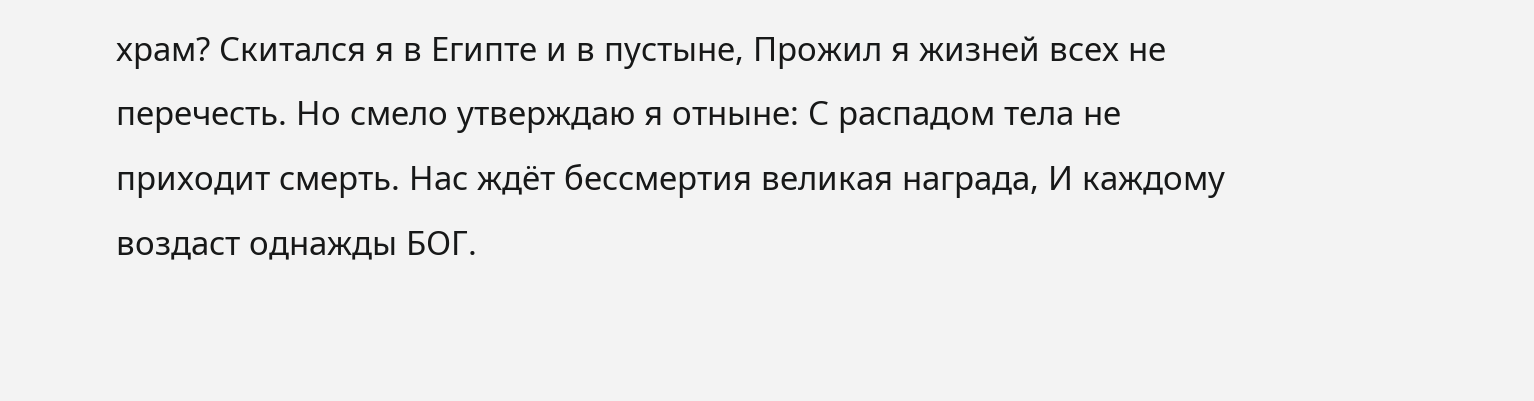храм? Скитался я в Египте и в пустыне, Прожил я жизней всех не перечесть. Но смело утверждаю я отныне: С распадом тела не приходит смерть. Нас ждёт бессмертия великая награда, И каждому воздаст однажды БОГ.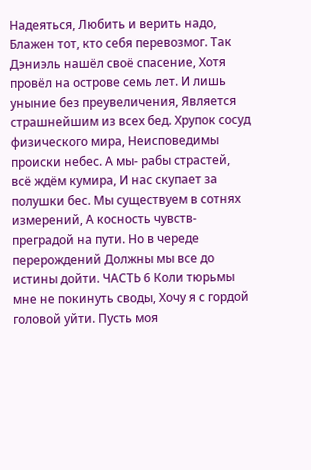Надеяться, Любить и верить надо, Блажен тот, кто себя перевозмог. Так Дэниэль нашёл своё спасение, Хотя провёл на острове семь лет. И лишь уныние без преувеличения, Является страшнейшим из всех бед. Хрупок сосуд физического мира, Неисповедимы происки небес. А мы- рабы страстей, всё ждём кумира, И нас скупает за полушки бес. Мы существуем в сотнях измерений, А косность чувств- преградой на пути. Но в череде перерождений Должны мы все до истины дойти. ЧАСТЬ 6 Коли тюрьмы мне не покинуть своды, Хочу я с гордой головой уйти. Пусть моя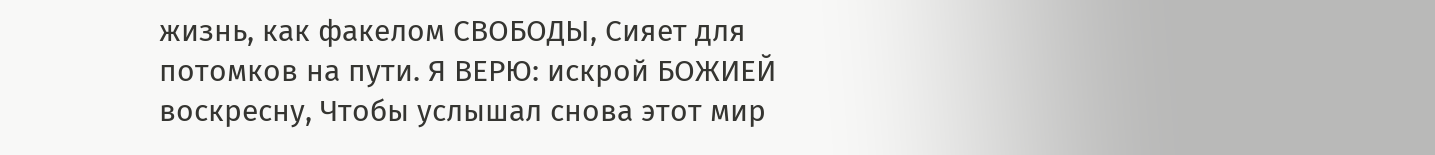жизнь, как факелом СВОБОДЫ, Сияет для потомков на пути. Я ВЕРЮ: искрой БОЖИЕЙ воскресну, Чтобы услышал снова этот мир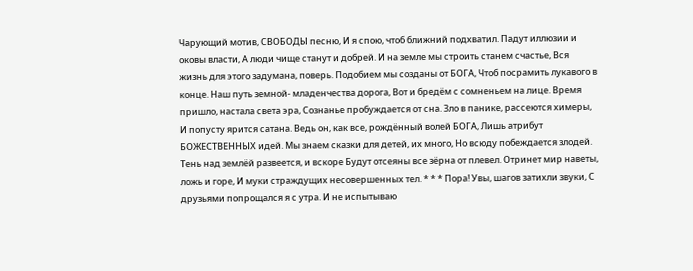Чарующий мотив, СВОБОДЫ песню, И я спою, чтоб ближний подхватил. Падут иллюзии и оковы власти, А люди чище станут и добрей. И на земле мы строить станем счастье, Вся жизнь для этого задумана, поверь. Подобием мы созданы от БОГА, Чтоб посрамить лукавого в конце. Наш путь земной- младенчества дорога, Вот и бредём с сомненьем на лице. Время пришло, настала света эра, Сознанье пробуждается от сна. Зло в панике, рассеются химеры, И попусту ярится сатана. Ведь он, как все, рождённый волей БОГА, Лишь атрибут БОЖЕСТВЕННЫХ идей. Мы знаем сказки для детей, их много, Но всюду побеждается злодей. Тень над землёй развеется, и вскоре Будут отсеяны все зёрна от плевел. Отринет мир наветы, ложь и горе, И муки страждущих несовершенных тел. * * * Пора! Увы, шагов затихли звуки, С друзьями попрощался я с утра. И не испытываю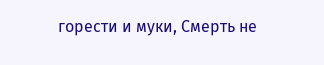горести и муки, Смерть не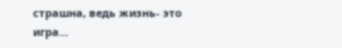страшна, ведь жизнь- это игра…